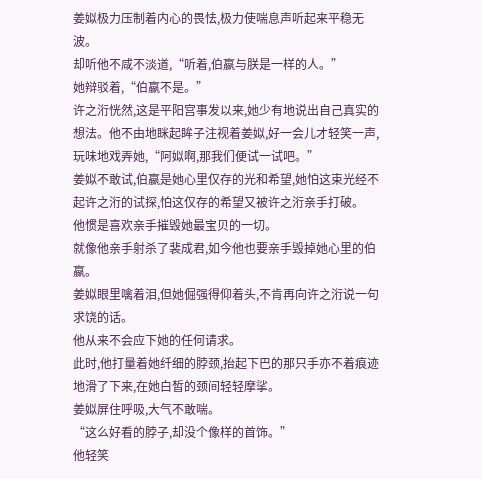姜姒极力压制着内心的畏怯,极力使喘息声听起来平稳无波。
却听他不咸不淡道,“听着,伯嬴与朕是一样的人。”
她辩驳着,“伯嬴不是。”
许之洐恍然,这是平阳宫事发以来,她少有地说出自己真实的想法。他不由地眯起眸子注视着姜姒,好一会儿才轻笑一声,玩味地戏弄她,“阿姒啊,那我们便试一试吧。”
姜姒不敢试,伯嬴是她心里仅存的光和希望,她怕这束光经不起许之洐的试探,怕这仅存的希望又被许之洐亲手打破。
他惯是喜欢亲手摧毁她最宝贝的一切。
就像他亲手射杀了裴成君,如今他也要亲手毁掉她心里的伯嬴。
姜姒眼里噙着泪,但她倔强得仰着头,不肯再向许之洐说一句求饶的话。
他从来不会应下她的任何请求。
此时,他打量着她纤细的脖颈,抬起下巴的那只手亦不着痕迹地滑了下来,在她白皙的颈间轻轻摩挲。
姜姒屏住呼吸,大气不敢喘。
“这么好看的脖子,却没个像样的首饰。”
他轻笑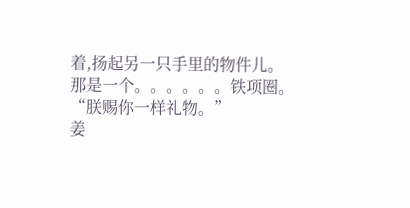着,扬起另一只手里的物件儿。
那是一个。。。。。。铁项圈。
“朕赐你一样礼物。”
姜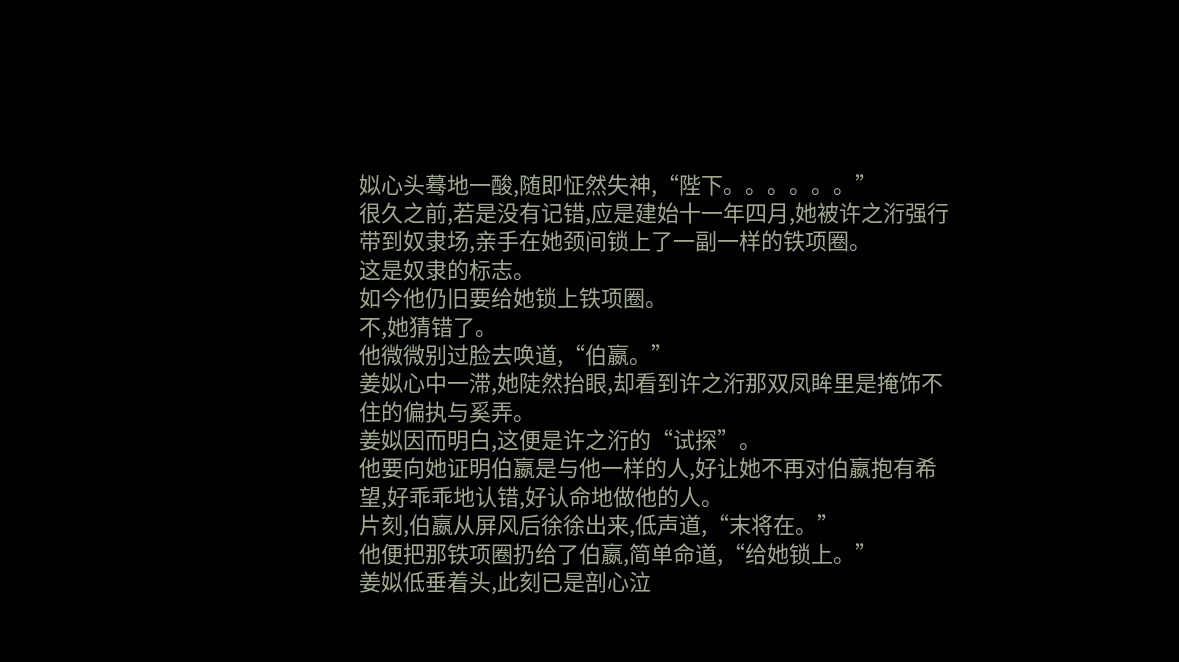姒心头蓦地一酸,随即怔然失神,“陛下。。。。。。”
很久之前,若是没有记错,应是建始十一年四月,她被许之洐强行带到奴隶场,亲手在她颈间锁上了一副一样的铁项圈。
这是奴隶的标志。
如今他仍旧要给她锁上铁项圈。
不,她猜错了。
他微微别过脸去唤道,“伯嬴。”
姜姒心中一滞,她陡然抬眼,却看到许之洐那双凤眸里是掩饰不住的偏执与奚弄。
姜姒因而明白,这便是许之洐的“试探”。
他要向她证明伯嬴是与他一样的人,好让她不再对伯嬴抱有希望,好乖乖地认错,好认命地做他的人。
片刻,伯嬴从屏风后徐徐出来,低声道,“末将在。”
他便把那铁项圈扔给了伯嬴,简单命道,“给她锁上。”
姜姒低垂着头,此刻已是剖心泣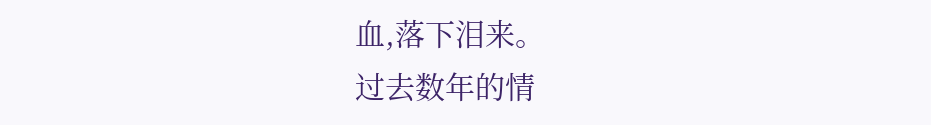血,落下泪来。
过去数年的情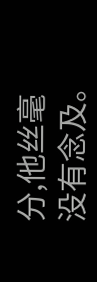分,他丝毫没有念及。